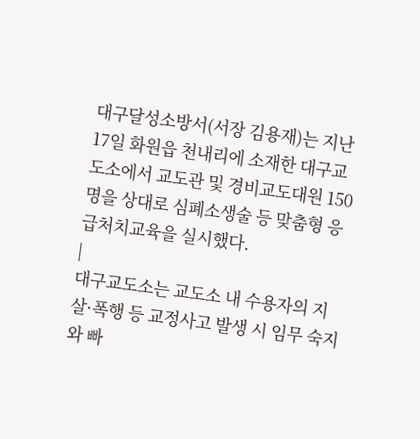대구달성소방서(서장 김용재)는 지난 17일 화원읍 천내리에 소재한 대구교도소에서 교도관 및 경비교도대원 150명을 상대로 심폐소생술 등 맞춤형 응급처치교육을 실시했다.
|
대구교도소는 교도소 내 수용자의 지살·폭행 등 교정사고 발생 시 임무 숙지와 빠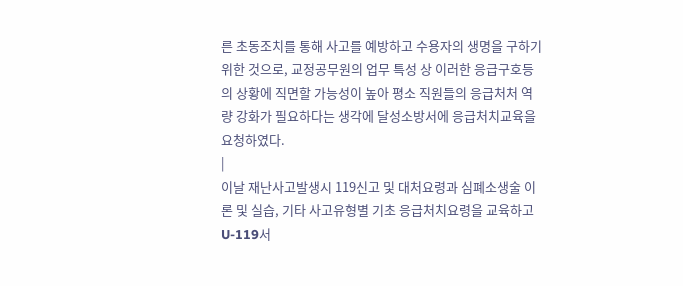른 초동조치를 통해 사고를 예방하고 수용자의 생명을 구하기 위한 것으로, 교정공무원의 업무 특성 상 이러한 응급구호등의 상황에 직면할 가능성이 높아 평소 직원들의 응급처처 역량 강화가 필요하다는 생각에 달성소방서에 응급처치교육을 요청하였다.
|
이날 재난사고발생시 119신고 및 대처요령과 심폐소생술 이론 및 실습, 기타 사고유형별 기초 응급처치요령을 교육하고 U-119서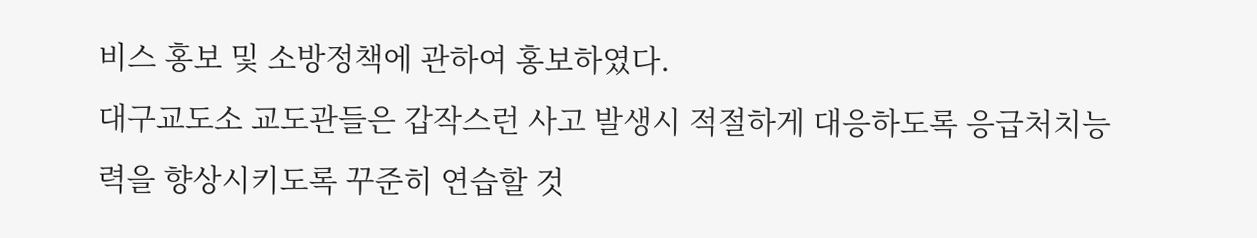비스 홍보 및 소방정책에 관하여 홍보하였다.
대구교도소 교도관들은 갑작스런 사고 발생시 적절하게 대응하도록 응급처치능력을 향상시키도록 꾸준히 연습할 것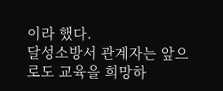이라 했다.
달성소방서 관계자는 앞으로도 교육을 희망하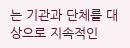는 기관과 단체를 대상으로 지속적인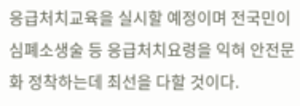응급처치교육을 실시할 예정이며 전국민이 심폐소생술 등 응급처치요령을 익혀 안전문화 정착하는데 최선을 다할 것이다.